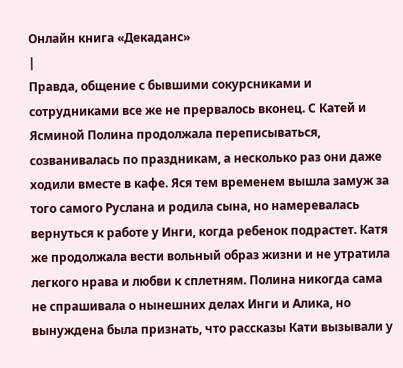Онлайн книга «Декаданс»
|
Правда, общение с бывшими сокурсниками и сотрудниками все же не прервалось вконец. С Катей и Ясминой Полина продолжала переписываться, созванивалась по праздникам, а несколько раз они даже ходили вместе в кафе. Яся тем временем вышла замуж за того самого Руслана и родила сына, но намеревалась вернуться к работе у Инги, когда ребенок подрастет. Катя же продолжала вести вольный образ жизни и не утратила легкого нрава и любви к сплетням. Полина никогда сама не спрашивала о нынешних делах Инги и Алика, но вынуждена была признать, что рассказы Кати вызывали у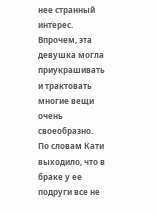нее странный интерес. Впрочем, эта девушка могла приукрашивать и трактовать многие вещи очень своеобразно. По словам Кати выходило, что в браке у ее подруги все не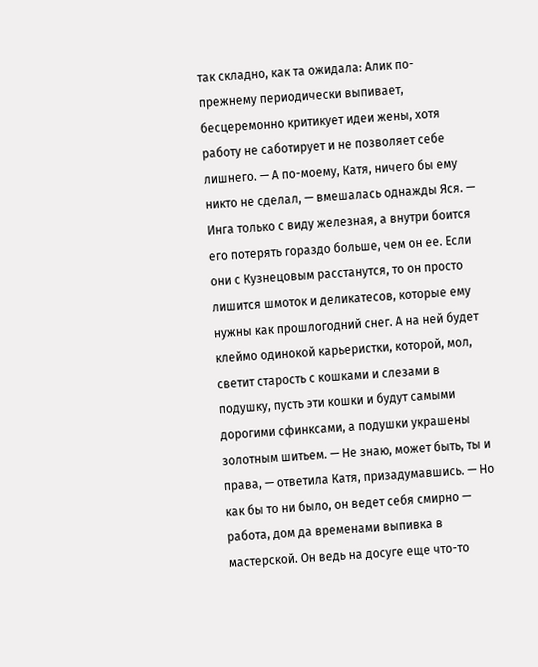так складно, как та ожидала: Алик по-прежнему периодически выпивает, бесцеремонно критикует идеи жены, хотя работу не саботирует и не позволяет себе лишнего. — А по-моему, Катя, ничего бы ему никто не сделал, — вмешалась однажды Яся. — Инга только с виду железная, а внутри боится его потерять гораздо больше, чем он ее. Если они с Кузнецовым расстанутся, то он просто лишится шмоток и деликатесов, которые ему нужны как прошлогодний снег. А на ней будет клеймо одинокой карьеристки, которой, мол, светит старость с кошками и слезами в подушку, пусть эти кошки и будут самыми дорогими сфинксами, а подушки украшены золотным шитьем. — Не знаю, может быть, ты и права, — ответила Катя, призадумавшись. — Но как бы то ни было, он ведет себя смирно — работа, дом да временами выпивка в мастерской. Он ведь на досуге еще что-то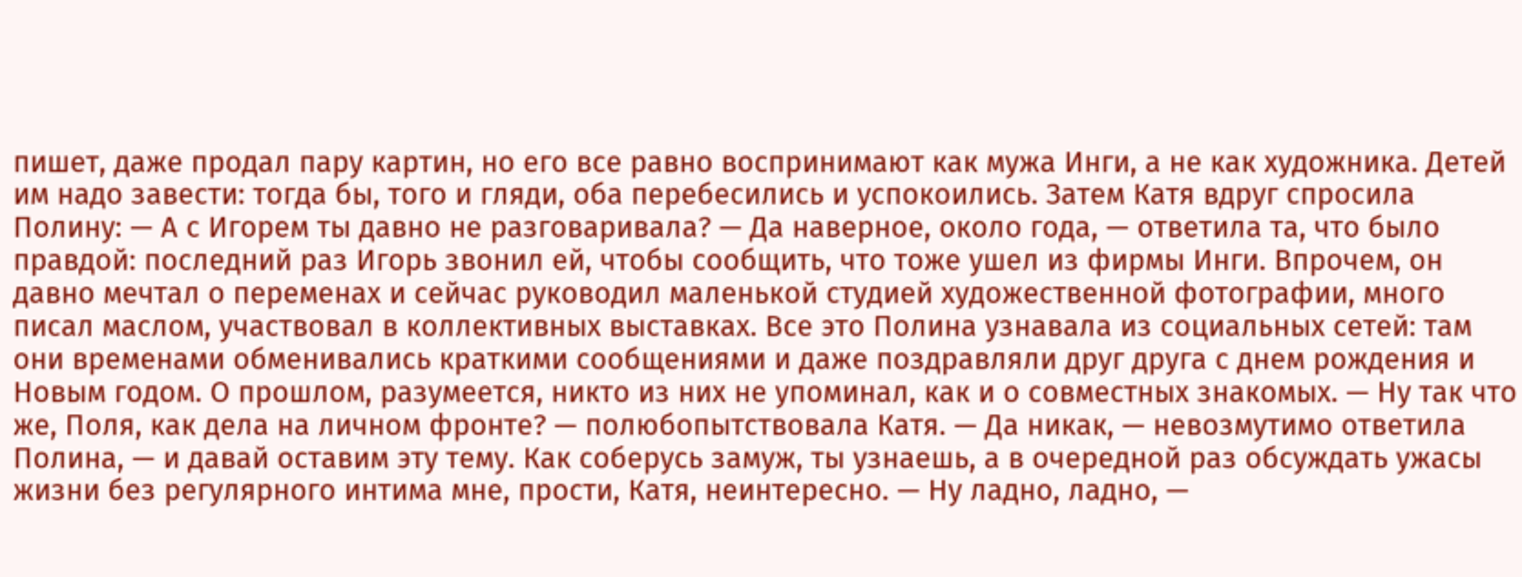пишет, даже продал пару картин, но его все равно воспринимают как мужа Инги, а не как художника. Детей им надо завести: тогда бы, того и гляди, оба перебесились и успокоились. Затем Катя вдруг спросила Полину: — А с Игорем ты давно не разговаривала? — Да наверное, около года, — ответила та, что было правдой: последний раз Игорь звонил ей, чтобы сообщить, что тоже ушел из фирмы Инги. Впрочем, он давно мечтал о переменах и сейчас руководил маленькой студией художественной фотографии, много писал маслом, участвовал в коллективных выставках. Все это Полина узнавала из социальных сетей: там они временами обменивались краткими сообщениями и даже поздравляли друг друга с днем рождения и Новым годом. О прошлом, разумеется, никто из них не упоминал, как и о совместных знакомых. — Ну так что же, Поля, как дела на личном фронте? — полюбопытствовала Катя. — Да никак, — невозмутимо ответила Полина, — и давай оставим эту тему. Как соберусь замуж, ты узнаешь, а в очередной раз обсуждать ужасы жизни без регулярного интима мне, прости, Катя, неинтересно. — Ну ладно, ладно, —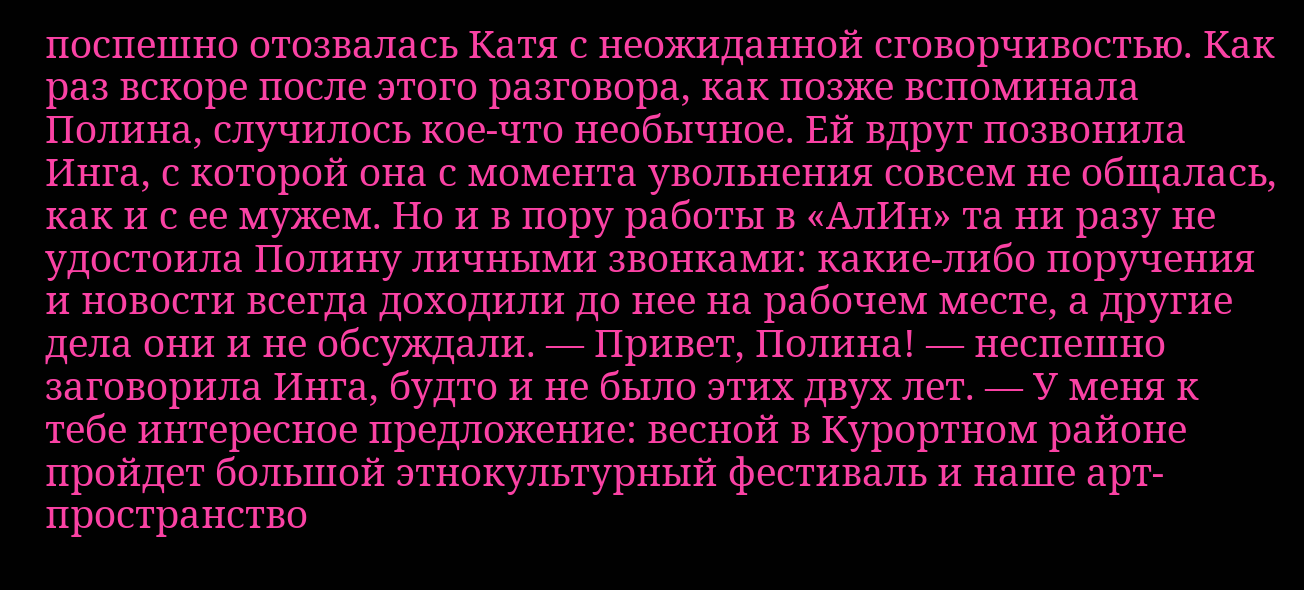поспешно отозвалась Катя с неожиданной сговорчивостью. Как раз вскоре после этого разговора, как позже вспоминала Полина, случилось кое-что необычное. Ей вдруг позвонила Инга, с которой она с момента увольнения совсем не общалась, как и с ее мужем. Но и в пору работы в «АлИн» та ни разу не удостоила Полину личными звонками: какие-либо поручения и новости всегда доходили до нее на рабочем месте, а другие дела они и не обсуждали. — Привет, Полина! — неспешно заговорила Инга, будто и не было этих двух лет. — У меня к тебе интересное предложение: весной в Курортном районе пройдет большой этнокультурный фестиваль и наше арт-пространство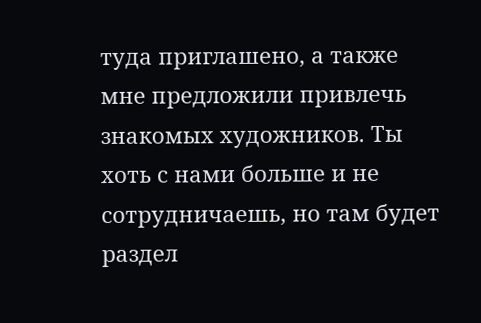туда приглашено, а также мне предложили привлечь знакомых художников. Ты хоть с нами больше и не сотрудничаешь, но там будет раздел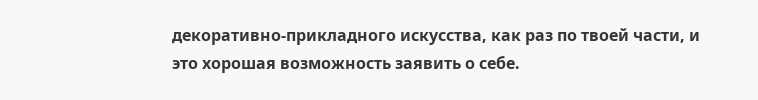декоративно-прикладного искусства, как раз по твоей части, и это хорошая возможность заявить о себе.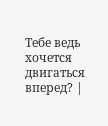Тебе ведь хочется двигаться вперед? |